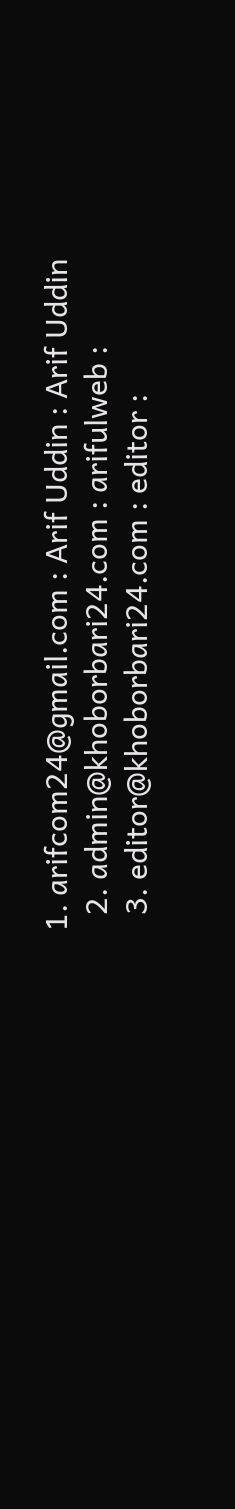1. arifcom24@gmail.com : Arif Uddin : Arif Uddin
  2. admin@khoborbari24.com : arifulweb :
  3. editor@khoborbari24.com : editor :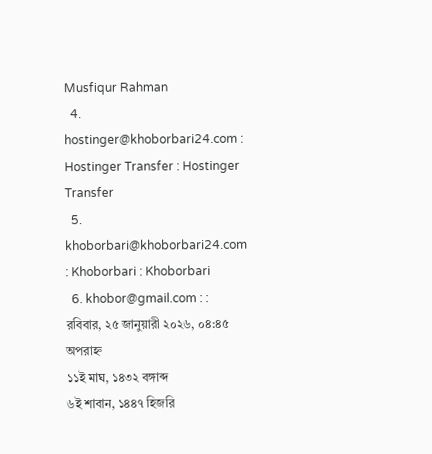Musfiqur Rahman
  4. hostinger@khoborbari24.com : Hostinger Transfer : Hostinger Transfer
  5. khoborbari@khoborbari24.com : Khoborbari : Khoborbari
  6. khobor@gmail.com : :
রবিবার, ২৫ জানুয়ারী ২০২৬, ০৪:৪৫ অপরাহ্ন
১১ই মাঘ, ১৪৩২ বঙ্গাব্দ
৬ই শাবান, ১৪৪৭ হিজরি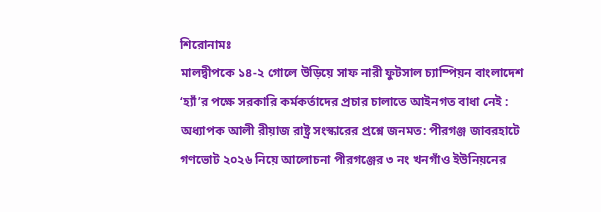শিরোনামঃ
মালদ্বীপকে ১৪-২ গোলে উড়িয়ে সাফ নারী ফুটসাল চ্যাম্পিয়ন বাংলাদেশ ‘হ্যাঁ’র পক্ষে সরকারি কর্মকর্তাদের প্রচার চালাতে আইনগত বাধা নেই : অধ্যাপক আলী রীয়াজ রাষ্ট্র সংস্কারের প্রশ্নে জনমত: পীরগঞ্জ জাবরহাটে গণভোট ২০২৬ নিয়ে আলোচনা পীরগঞ্জের ৩ নং খনগাঁও ইউনিয়নের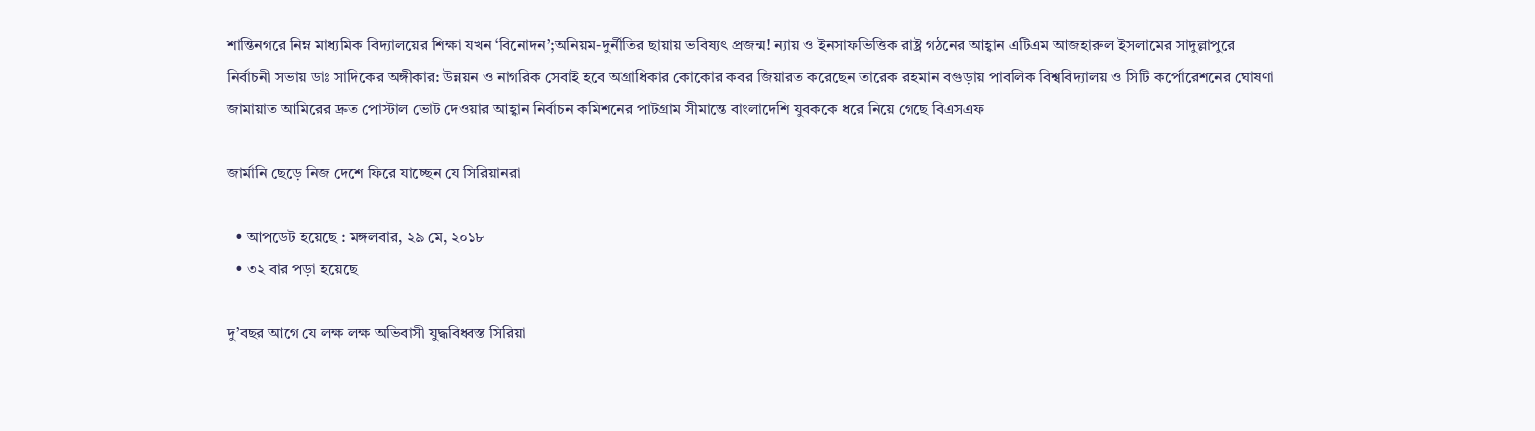শান্তিনগরে নিম্ন মাধ্যমিক বিদ্যালয়ের শিক্ষা যখন ‘বিনোদন’;অনিয়ম-দুর্নীতির ছায়ায় ভবিষ্যৎ প্রজন্ম! ন্যায় ও ইনসাফভিত্তিক রাষ্ট্র গঠনের আহ্বান এটিএম আজহারুল ইসলামের সাদুল্লাপুরে নির্বাচনী সভায় ডাঃ সাদিকের অঙ্গীকার: উন্নয়ন ও নাগরিক সেবাই হবে অগ্রাধিকার কোকোর কবর জিয়ারত করেছেন তারেক রহমান বগুড়ায় পাবলিক বিশ্ববিদ্যালয় ও সিটি কর্পোরেশনের ঘোষণা জামায়াত আমিরের দ্রুত পোস্টাল ভোট দেওয়ার আহ্বান নির্বাচন কমিশনের পাটগ্রাম সীমান্তে বাংলাদেশি যুবককে ধরে নিয়ে গেছে বিএসএফ

জার্মানি ছেড়ে নিজ দেশে ফিরে যাচ্ছেন যে সিরিয়ানরা

  • আপডেট হয়েছে : মঙ্গলবার, ২৯ মে, ২০১৮
  • ৩২ বার পড়া হয়েছে

দু’বছর আগে যে লক্ষ লক্ষ অভিবাসী যুদ্ধবিধ্বস্ত সিরিয়া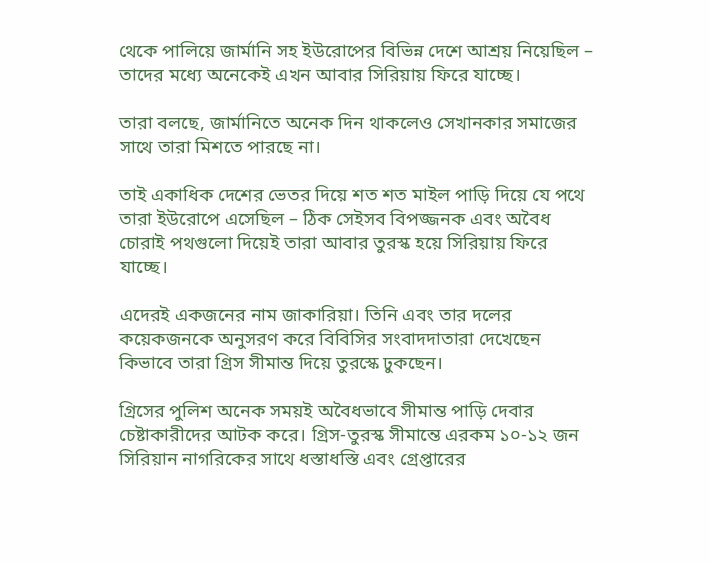থেকে পালিয়ে জার্মানি সহ ইউরোপের বিভিন্ন দেশে আশ্রয় নিয়েছিল – তাদের মধ্যে অনেকেই এখন আবার সিরিয়ায় ফিরে যাচ্ছে।

তারা বলছে, জার্মানিতে অনেক দিন থাকলেও সেখানকার সমাজের সাথে তারা মিশতে পারছে না।

তাই একাধিক দেশের ভেতর দিয়ে শত শত মাইল পাড়ি দিয়ে যে পথে তারা ইউরোপে এসেছিল – ঠিক সেইসব বিপজ্জনক এবং অবৈধ চোরাই পথগুলো দিয়েই তারা আবার তুরস্ক হয়ে সিরিয়ায় ফিরে যাচ্ছে।

এদেরই একজনের নাম জাকারিয়া। তিনি এবং তার দলের কয়েকজনকে অনুসরণ করে বিবিসির সংবাদদাতারা দেখেছেন কিভাবে তারা গ্রিস সীমান্ত দিয়ে তুরস্কে ঢুকছেন।

গ্রিসের পুলিশ অনেক সময়ই অবৈধভাবে সীমান্ত পাড়ি দেবার চেষ্টাকারীদের আটক করে। গ্রিস-তুরস্ক সীমান্তে এরকম ১০-১২ জন সিরিয়ান নাগরিকের সাথে ধস্তাধস্তি এবং গ্রেপ্তারের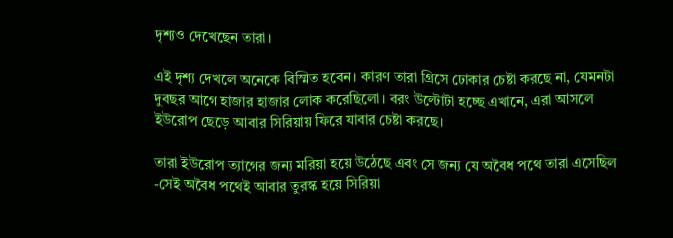দৃশ্যও দেখেছেন তারা।

এই দৃশ্য দেখলে অনেকে বিস্মিত হবেন। কারণ তারা গ্রিসে ঢোকার চেষ্টা করছে না, যেমনটা দুবছর আগে হাজার হাজার লোক করেছিলো। বরং উল্টোটা হচ্ছে এখানে, এরা আসলে ইউরোপ ছেড়ে আবার সিরিয়ায় ফিরে যাবার চেষ্টা করছে।

তারা ইউরোপ ত্যাগের জন্য মরিয়া হয়ে উঠেছে এবং সে জন্য যে অবৈধ পথে তারা এসেছিল -সেই অবৈধ পথেই আবার তুরস্ক হয়ে সিরিয়া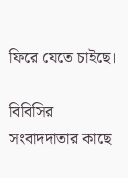ফিরে যেতে চাইছে।

বিবিসির সংবাদদাতার কাছে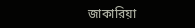জাকারিয়া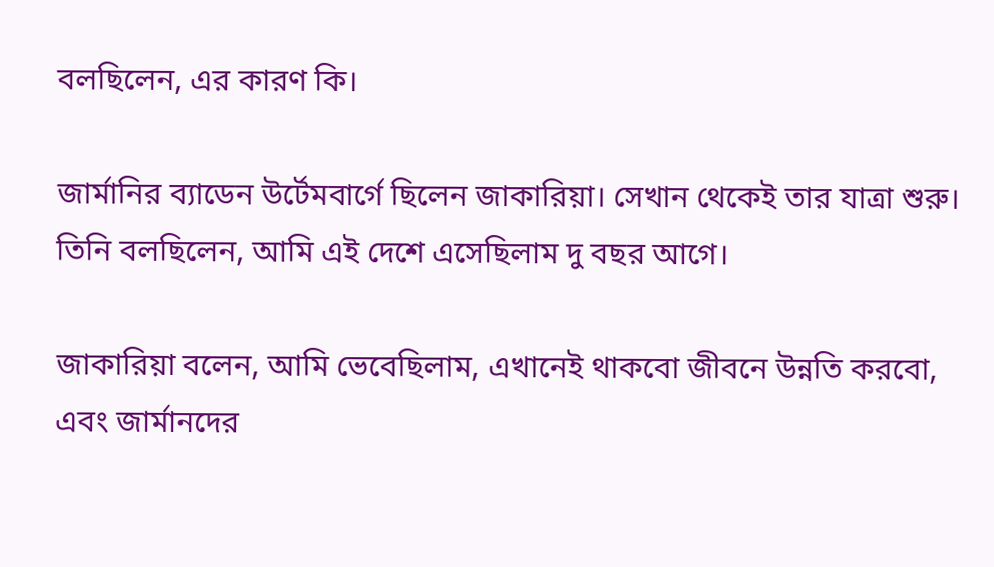বলছিলেন, এর কারণ কি।

জার্মানির ব্যাডেন উর্টেমবার্গে ছিলেন জাকারিয়া। সেখান থেকেই তার যাত্রা শুরু। তিনি বলছিলেন, আমি এই দেশে এসেছিলাম দু বছর আগে।

জাকারিয়া বলেন, আমি ভেবেছিলাম, এখানেই থাকবো জীবনে উন্নতি করবো, এবং জার্মানদের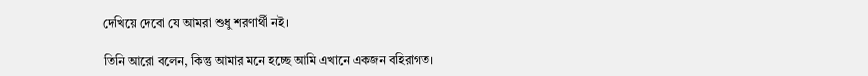দেখিয়ে দেবো যে আমরা শুধু শরণার্থী নই।

তিনি আরো বলেন, কিন্তু আমার মনে হচ্ছে আমি এখানে একজন বহিরাগত।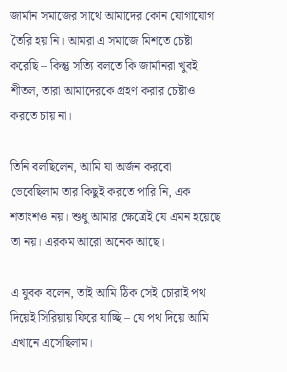জার্মান সমাজের সাথে আমাদের কোন যোগাযোগ তৈরি হয় নি। আমরা এ সমাজে মিশতে চেষ্টা করেছি – কিন্তু সত্যি বলতে কি জার্মানরা খুবই শীতল, তারা আমাদেরকে গ্রহণ করার চেষ্টাও করতে চায় না।

তিনি বলছিলেন, আমি যা অর্জন করবো ভেবেছিলাম তার কিছুই করতে পারি নি, এক শতাংশও নয়। শুধু আমার ক্ষেত্রেই যে এমন হয়েছে তা নয়। এরকম আরো অনেক আছে।

এ যুবক বলেন, তাই আমি ঠিক সেই চোরাই পথ দিয়েই সিরিয়ায় ফিরে যাচ্ছি – যে পথ দিয়ে আমি এখানে এসেছিলাম।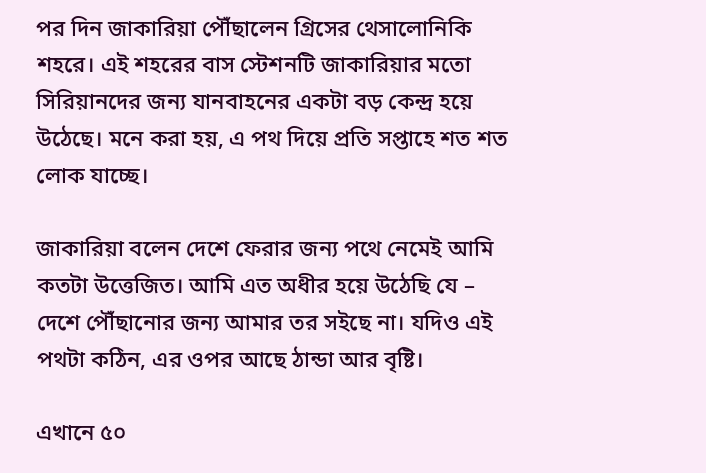পর দিন জাকারিয়া পৌঁছালেন গ্রিসের থেসালোনিকি শহরে। এই শহরের বাস স্টেশনটি জাকারিয়ার মতো সিরিয়ানদের জন্য যানবাহনের একটা বড় কেন্দ্র হয়ে উঠেছে। মনে করা হয়, এ পথ দিয়ে প্রতি সপ্তাহে শত শত লোক যাচ্ছে।

জাকারিয়া বলেন দেশে ফেরার জন্য পথে নেমেই আমি কতটা উত্তেজিত। আমি এত অধীর হয়ে উঠেছি যে – দেশে পৌঁছানোর জন্য আমার তর সইছে না। যদিও এই পথটা কঠিন, এর ওপর আছে ঠান্ডা আর বৃষ্টি।

এখানে ৫০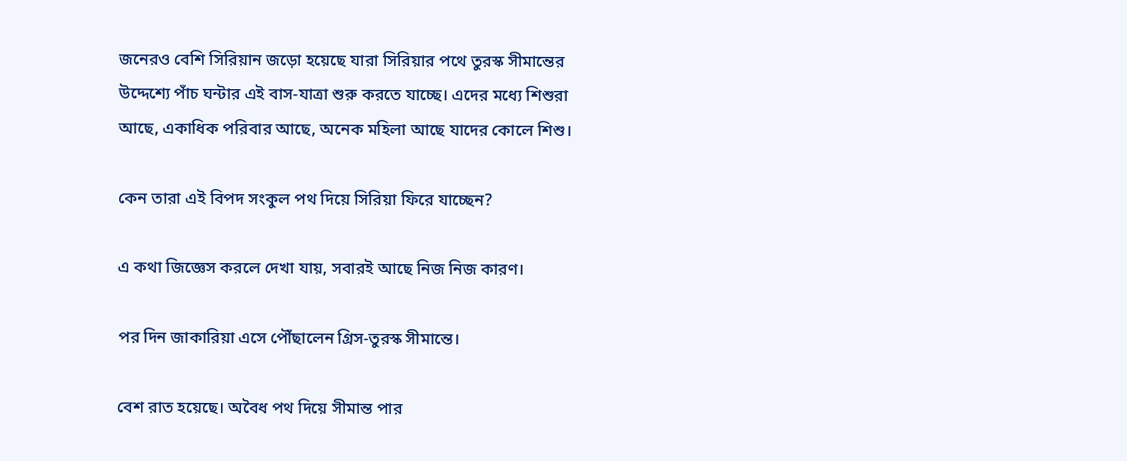জনেরও বেশি সিরিয়ান জড়ো হয়েছে যারা সিরিয়ার পথে তুরস্ক সীমান্তের উদ্দেশ্যে পাঁচ ঘন্টার এই বাস-যাত্রা শুরু করতে যাচ্ছে। এদের মধ্যে শিশুরা আছে, একাধিক পরিবার আছে, অনেক মহিলা আছে যাদের কোলে শিশু।

কেন তারা এই বিপদ সংকুল পথ দিয়ে সিরিয়া ফিরে যাচ্ছেন?

এ কথা জিজ্ঞেস করলে দেখা যায়, সবারই আছে নিজ নিজ কারণ।

পর দিন জাকারিয়া এসে পৌঁছালেন গ্রিস-তুরস্ক সীমান্তে।

বেশ রাত হয়েছে। অবৈধ পথ দিয়ে সীমান্ত পার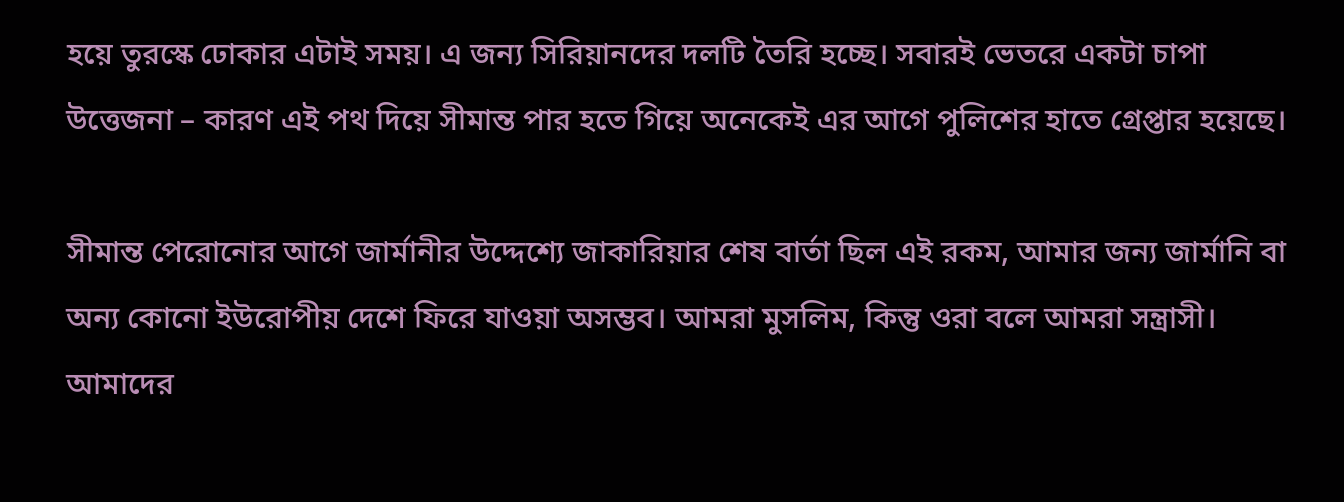হয়ে তুরস্কে ঢোকার এটাই সময়। এ জন্য সিরিয়ানদের দলটি তৈরি হচ্ছে। সবারই ভেতরে একটা চাপা উত্তেজনা – কারণ এই পথ দিয়ে সীমান্ত পার হতে গিয়ে অনেকেই এর আগে পুলিশের হাতে গ্রেপ্তার হয়েছে।

সীমান্ত পেরোনোর আগে জার্মানীর উদ্দেশ্যে জাকারিয়ার শেষ বার্তা ছিল এই রকম, আমার জন্য জার্মানি বা অন্য কোনো ইউরোপীয় দেশে ফিরে যাওয়া অসম্ভব। আমরা মুসলিম, কিন্তু ওরা বলে আমরা সন্ত্রাসী। আমাদের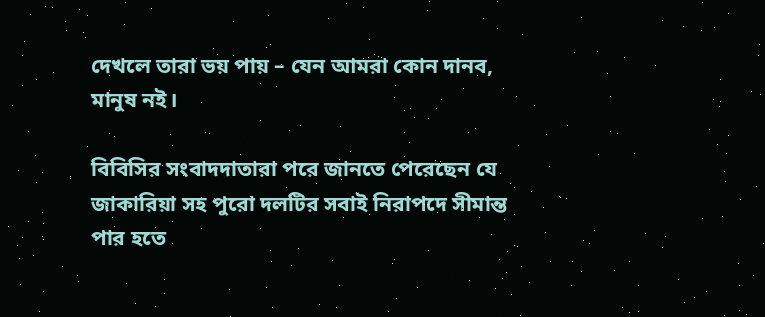দেখলে তারা ভয় পায় – যেন আমরা কোন দানব, মানুষ নই।

বিবিসির সংবাদদাতারা পরে জানতে পেরেছেন যে জাকারিয়া সহ পুরো দলটির সবাই নিরাপদে সীমান্ত পার হতে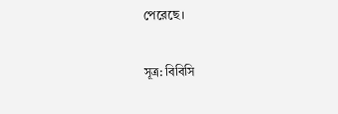পেরেছে।

সূত্র: বিবিসি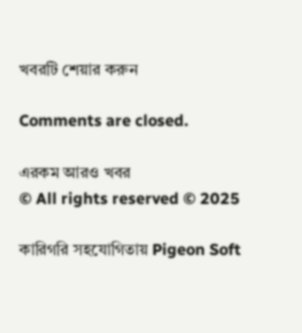খবরটি শেয়ার করুন

Comments are closed.

এরকম আরও খবর
© All rights reserved © 2025

কারিগরি সহযোগিতায় Pigeon Soft